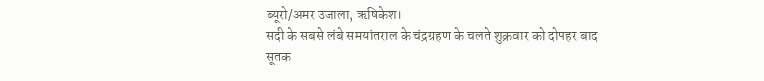ब्यूरो/अमर उजाला, ऋषिकेश।
सदी के सबसे लंबे समयांतराल के चंद्रग्रहण के चलते शुक्रवार को दोपहर बाद सूतक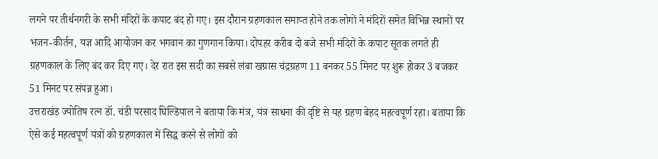लगने पर तीर्थनगरी के सभी मंदिरों के कपाट बंद हो गए। इस दौरान ग्रहणकाल समाप्त होने तक लोगों ने मंदिरों समेत विभिन्न स्थानों पर भजन-कीर्तन, यज्ञ आदि आयोजन कर भगवान का गुणगान किया। दोपहर करीब दो बजे सभी मंदिरों के कपाट सूतक लगते ही ग्रहणकाल के लिए बंद कर दिए गए। देर रात इस सदी का सबसे लंबा खग्रास चंद्रग्रहण 11 बनकर 55 मिनट पर शुरू होकर 3 बजकर 51 मिनट पर संपन्न हुआ।
उत्तराखंड ज्योतिष रत्न डॉ. चंडी परसाद घिल्डियाल ने बताया कि मंत्र, यंत्र साधना की दृष्टि से यह ग्रहण बेहद महत्वपूर्ण रहा। बताया कि ऐसे कई महत्वपूर्ण यंत्रों को ग्रहणकाल में सिद्ध करने से लोगों को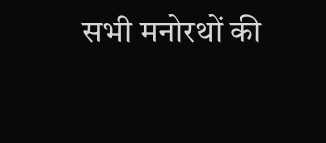सभी मनोरथों की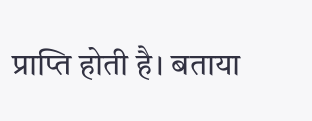प्राप्ति होती है। बताया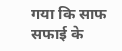गया कि साफ सफाई के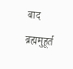बाद ब्रह्ममुहूर्त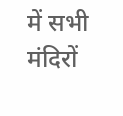में सभी मंदिरों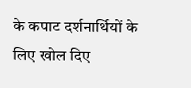के कपाट दर्शनार्थियों के लिए खोल दिए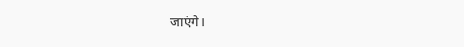जाएंगे।